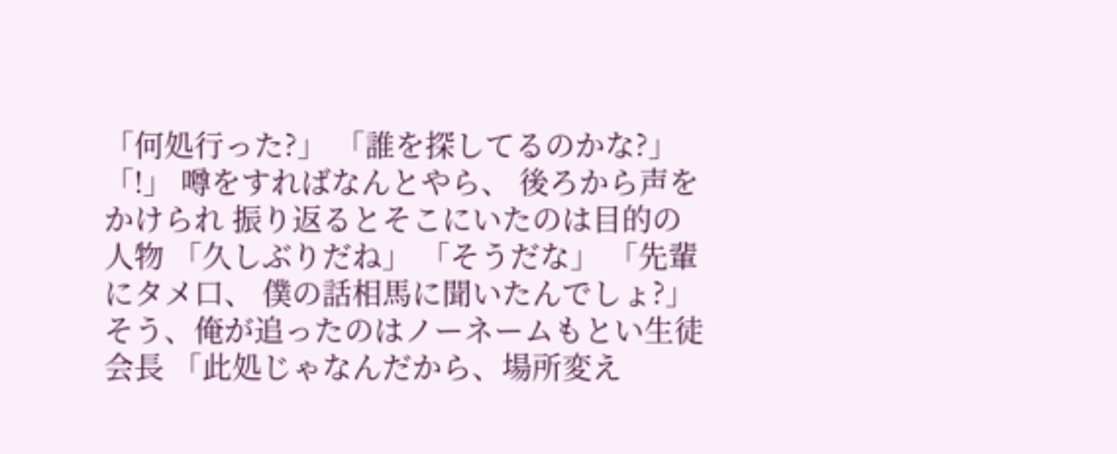「何処行った?」 「誰を探してるのかな?」 「!」 噂をすればなんとやら、 後ろから声をかけられ 振り返るとそこにいたのは目的の人物 「久しぶりだね」 「そうだな」 「先輩にタメ口、 僕の話相馬に聞いたんでしょ?」 そう、俺が追ったのはノーネームもとい生徒会長 「此処じゃなんだから、場所変え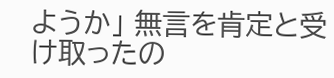ようか」 無言を肯定と受け取ったの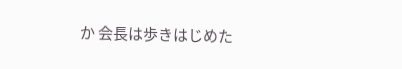か 会長は歩きはじめた